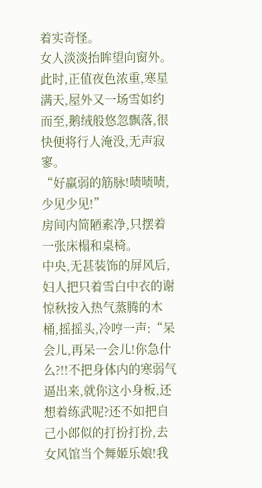着实奇怪。
女人淡淡抬眸望向窗外。
此时,正值夜色浓重,寒星满天,屋外又一场雪如约而至,鹅绒般悠忽飘落,很快便将行人淹没,无声寂寥。
“好羸弱的筋脉!啧啧啧,少见少见!”
房间内简陋素净,只摆着一张床榻和桌椅。
中央,无甚装饰的屏风后,妇人把只着雪白中衣的谢惊秋按入热气蒸腾的木桶,摇摇头,冷哼一声:“呆会儿,再呆一会儿!你急什么?!!不把身体内的寒弱气逼出来,就你这小身板,还想着练武呢?还不如把自己小郎似的打扮打扮,去女风馆当个舞姬乐娘!我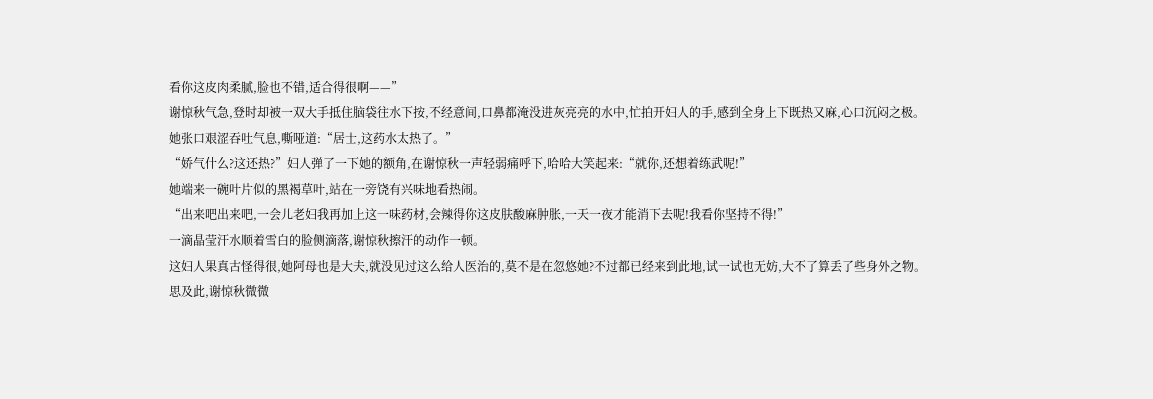看你这皮肉柔腻,脸也不错,适合得很啊——”
谢惊秋气急,登时却被一双大手抵住脑袋往水下按,不经意间,口鼻都淹没进灰亮亮的水中,忙拍开妇人的手,感到全身上下既热又麻,心口沉闷之极。
她张口艰涩吞吐气息,嘶哑道:“居士,这药水太热了。”
“娇气什么?这还热?”妇人弹了一下她的额角,在谢惊秋一声轻弱痛呼下,哈哈大笑起来:“就你,还想着练武呢!”
她端来一碗叶片似的黑褐草叶,站在一旁饶有兴味地看热闹。
“出来吧出来吧,一会儿老妇我再加上这一味药材,会辣得你这皮肤酸麻肿胀,一天一夜才能消下去呢!我看你坚持不得!”
一滴晶莹汗水顺着雪白的脸侧滴落,谢惊秋擦汗的动作一顿。
这妇人果真古怪得很,她阿母也是大夫,就没见过这么给人医治的,莫不是在忽悠她?不过都已经来到此地,试一试也无妨,大不了算丢了些身外之物。
思及此,谢惊秋微微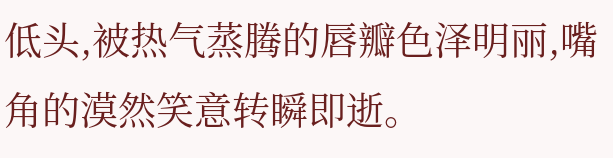低头,被热气蒸腾的唇瓣色泽明丽,嘴角的漠然笑意转瞬即逝。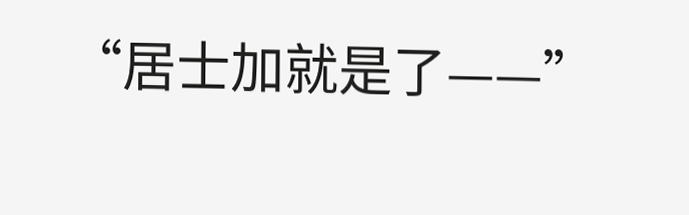“居士加就是了——”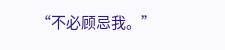“不必顾忌我。”